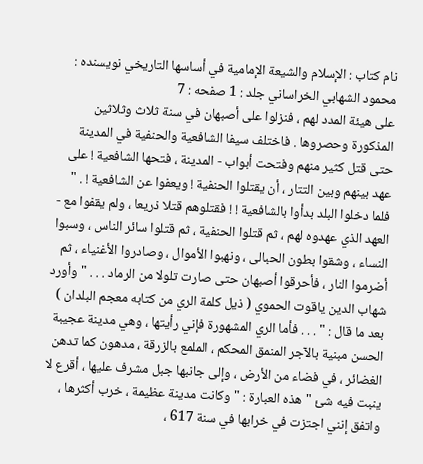نام کتاب : الإسلام والشيعة الإمامية في أساسها التاريخي نویسنده : محمود الشهابي الخراساني جلد : 1 صفحه : 7
على هيئة المدد لهم ، فنزلوا على أصبهان في سنة ثلاث وثلاثين المذكورة وحصروها . فاختلف سيفا الشافعية والحنفية في المدينة حتى قتل كثير منهم وفتحت أبواب - المدينة ، فتحها الشافعية ! على عهد بينهم وبين التتار ، أن يقتلوا الحنفية ! ويعفوا عن الشافعية ! . " فلما دخلوا البلد بدأوا بالشافعية ! ! فقتلوهم قتلا ذريعا ، ولم يقفوا مع - العهد الذي عهدوه لهم ، ثم قتلوا الحنفية ، ثم قتلوا سائر الناس ، وسبوا النساء ، وشقوا بطون الحبالى ، ونهبوا الأموال ، وصادروا الأغنياء ، ثم أضرموا النار ، فأحرقوا أصبهان حتى صارت تلولا من الرماد . . . " وأورد شهاب الدين ياقوت الحموي ( ذيل كلمة الري من كتابه معجم البلدان ) بعد ما قال : " . . . فأما الري المشهورة فإني رأيتها ، وهي مدينة عجيبة الحسن مبنية بالآجر المنمق المحكم ، الملمع بالزرقة ، مدهون كما تدهن الغضائر ، في فضاء من الأرض ، وإلى جانبها جبل مشرف عليها ، أقرع لا ينبت فيه شئ " هذه العبارة : " وكانت مدينة عظيمة ، خرب أكثرها ، واتفق إنني اجتزت في خرابها في سنة 617 ،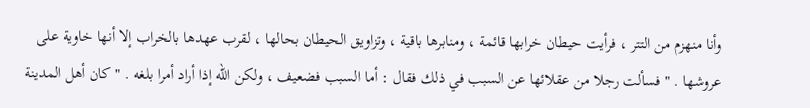وأنا منهزم من التتر ، فرأيت حيطان خرابها قائمة ، ومنابرها باقية ، وتزاويق الحيطان بحالها ، لقرب عهدها بالخراب إلا أنها خاوية على عروشها . " فسألت رجلا من عقلائها عن السبب في ذلك فقال : أما السبب فضعيف ، ولكن الله إذا أراد أمرا بلغه . " كان أهل المدينة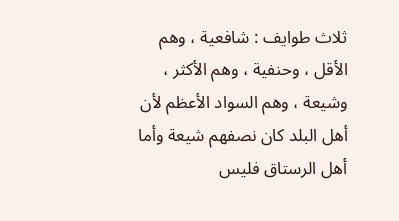ثلاث طوايف : شافعية ، وهم الأقل ، وحنفية ، وهم الأكثر ، وشيعة ، وهم السواد الأعظم لأن أهل البلد كان نصفهم شيعة وأما أهل الرستاق فليس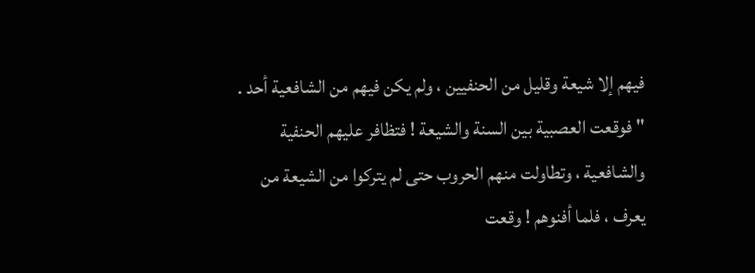فيهم إلا شيعة وقليل من الحنفيين ، ولم يكن فيهم من الشافعية أحد . " فوقعت العصبية بين السنة والشيعة ! فتظافر عليهم الحنفية والشافعية ، وتطاولت منهم الحروب حتى لم يتركوا من الشيعة من يعرف ، فلما أفنوهم ! وقعت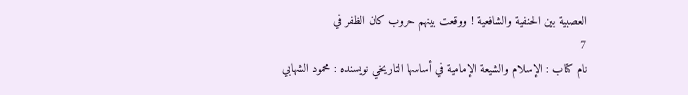العصبية بين الحنفية والشافعية ! ووقعت بينهم حروب كان الظفر في
7
نام کتاب : الإسلام والشيعة الإمامية في أساسها التاريخي نویسنده : محمود الشهابي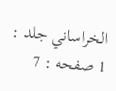الخراساني جلد : 1 صفحه : 7